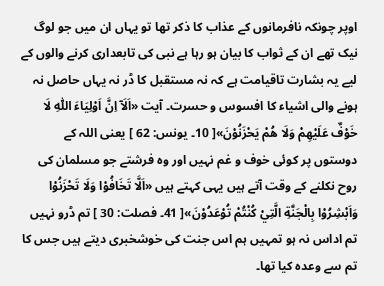اوپر چونکہ نافرمانوں کے عذاب کا ذکر تھا تو یہاں ان میں جو لوگ نیک تھے ان کے ثواب کا بیان ہو رہا ہے نبی کی تابعداری کرنے والوں کے لیے یہ بشارت تاقیامت ہے کہ نہ مستقبل کا ڈر نہ یہاں حاصل نہ ہونے والی اشیاء کا افسوس و حسرت۔ آیت «اَلَآ اِنَّ اَوْلِيَاءَ اللّٰهِ لَا خَوْفٌ عَلَيْهِمْ وَلَا ھُمْ يَحْزَنُوْنَ»[ 10۔ یونس: 62 ] یعنی اللہ کے دوستوں پر کوئی خوف و غم نہیں اور وہ فرشتے جو مسلمان کی روح نکلنے کے وقت آتے ہیں یہی کہتے ہیں «اَلَّا تَخَافُوْا وَلَا تَحْزَنُوْا وَاَبْشِرُوْا بِالْجَنَّةِ الَّتِيْ كُنْتُمْ تُوْعَدُوْنَ»[ 41۔ فصلت: 30 ] تم ڈرو نہیں تم اداس نہ ہو تمہیں ہم اس جنت کی خوشخبری دیتے ہیں جس کا تم سے وعدہ کیا تھا۔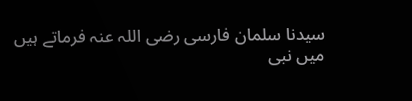سیدنا سلمان فارسی رضی اللہ عنہ فرماتے ہیں میں نبی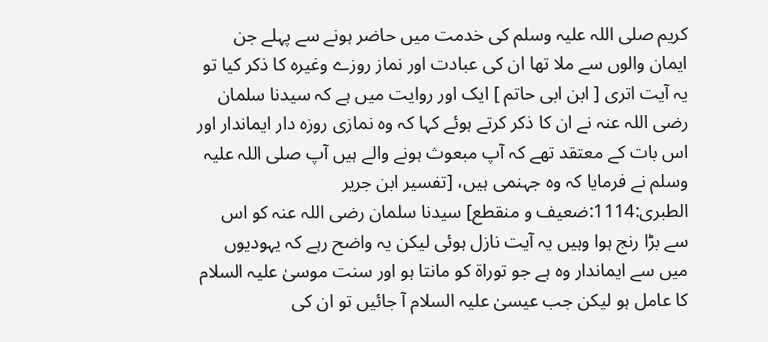کریم صلی اللہ علیہ وسلم کی خدمت میں حاضر ہونے سے پہلے جن ایمان والوں سے ملا تھا ان کی عبادت اور نماز روزے وغیرہ کا ذکر کیا تو یہ آیت اتری [ ابن ابی حاتم ] ایک اور روایت میں ہے کہ سیدنا سلمان رضی اللہ عنہ نے ان کا ذکر کرتے ہوئے کہا کہ وہ نمازی روزہ دار ایماندار اور اس بات کے معتقد تھے کہ آپ مبعوث ہونے والے ہیں آپ صلی اللہ علیہ وسلم نے فرمایا کہ وہ جہنمی ہیں، [تفسیر ابن جریر الطبری:1114:ضعیف و منقطع] سیدنا سلمان رضی اللہ عنہ کو اس سے بڑا رنج ہوا وہیں یہ آیت نازل ہوئی لیکن یہ واضح رہے کہ یہودیوں میں سے ایماندار وہ ہے جو توراۃ کو مانتا ہو اور سنت موسیٰ علیہ السلام کا عامل ہو لیکن جب عیسیٰ علیہ السلام آ جائیں تو ان کی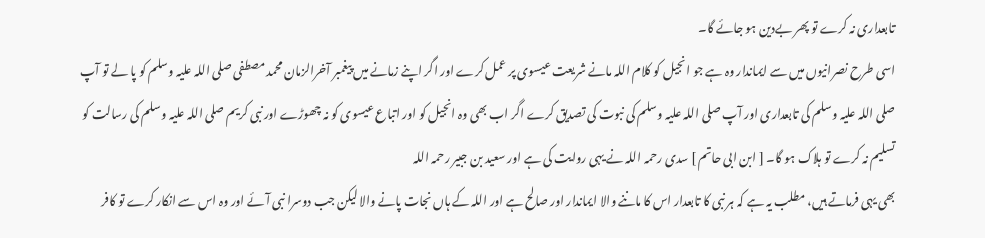تابعداری نہ کرے تو پھر بےدین ہو جائے گا۔
اسی طرح نصرانیوں میں سے ایماندار وہ ہے جو انجیل کو کلام اللہ مانے شریعت عیسوی پر عمل کرے اور اگر اپنے زمانے میں پیغمبر آخرالزمان محمد مصطفی صلی اللہ علیہ وسلم کو پا لے تو آپ صلی اللہ علیہ وسلم کی تابعداری اور آپ صلی اللہ علیہ وسلم کی نبوت کی تصدیق کرے اگر اب بھی وہ انجیل کو اور اتباع عیسوی کو نہ چھوڑے اور نبی کریم صلی اللہ علیہ وسلم کی رسالت کو تسلیم نہ کرے تو ہلاک ہو گا۔ [ ابن ابی حاتم ] سدی رحمہ اللہ نے یہی روایت کی ہے اور سعید بن جبیر رحمہ اللہ
بھی یہی فرماتے ہیں، مطلب یہ ہے کہ ہر نبی کا تابعدار اس کا ماننے والا ایماندار اور صالح ہے اور اللہ کے ہاں نجات پانے والا لیکن جب دوسرا نبی آئے اور وہ اس سے انکار کرے تو کافر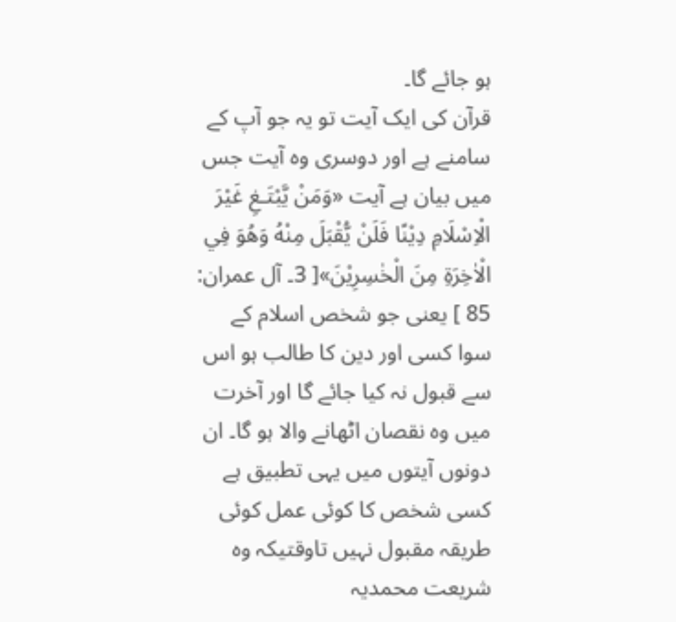ہو جائے گا۔
قرآن کی ایک آیت تو یہ جو آپ کے سامنے ہے اور دوسری وہ آیت جس میں بیان ہے آیت «وَمَنْ يَّبْتَـغِ غَيْرَ الْاِسْلَامِ دِيْنًا فَلَنْ يُّقْبَلَ مِنْهُ وَھُوَ فِي الْاٰخِرَةِ مِنَ الْخٰسِرِيْنَ»[ 3۔ آل عمران: 85 ] یعنی جو شخص اسلام کے سوا کسی اور دین کا طالب ہو اس سے قبول نہ کیا جائے گا اور آخرت میں وہ نقصان اٹھانے والا ہو گا۔ ان دونوں آیتوں میں یہی تطبیق ہے کسی شخص کا کوئی عمل کوئی طریقہ مقبول نہیں تاوقتیکہ وہ شریعت محمدیہ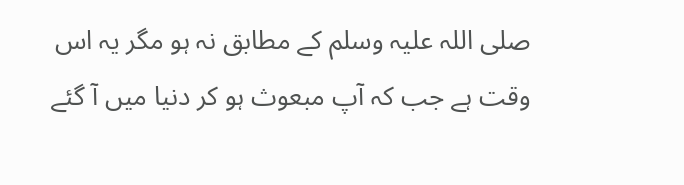صلی اللہ علیہ وسلم کے مطابق نہ ہو مگر یہ اس وقت ہے جب کہ آپ مبعوث ہو کر دنیا میں آ گئے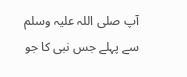آپ صلی اللہ علیہ وسلم سے پہلے جس نبی کا جو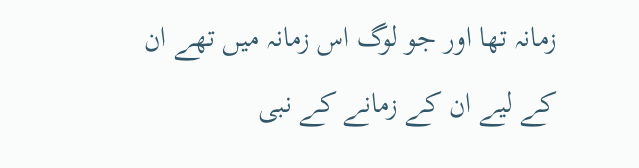زمانہ تھا اور جو لوگ اس زمانہ میں تھے ان کے لیے ان کے زمانے کے نبی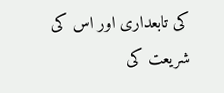کی تابعداری اور اس کی شریعت کی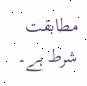مطابقت شرط ہے۔